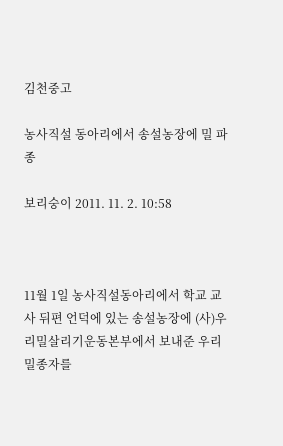김천중고

농사직설 동아리에서 송설농장에 밀 파종

보리숭이 2011. 11. 2. 10:58



11월 1일 농사직설동아리에서 학교 교사 뒤편 언덕에 있는 송설농장에 (사)우리밀살리기운동본부에서 보내준 우리밀종자를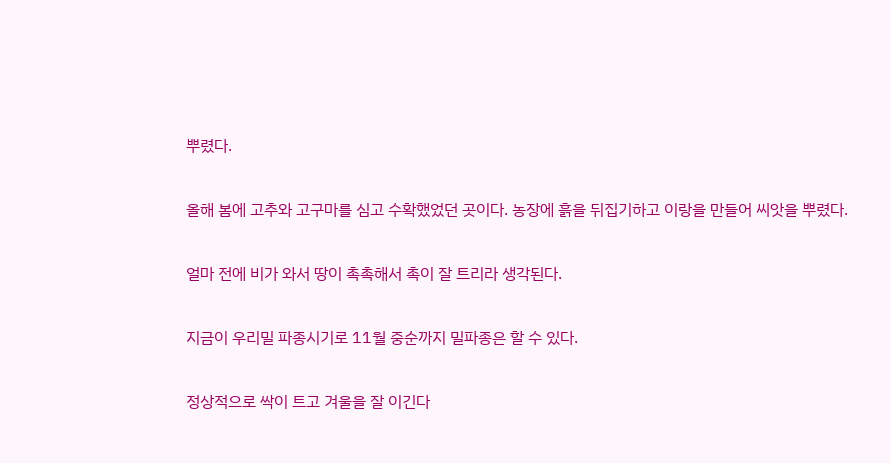뿌렸다.

올해 봄에 고추와 고구마를 심고 수확했었던 곳이다. 농장에 흙을 뒤집기하고 이랑을 만들어 씨앗을 뿌렸다.

얼마 전에 비가 와서 땅이 촉촉해서 촉이 잘 트리라 생각된다.

지금이 우리밀 파종시기로 11월 중순까지 밀파종은 할 수 있다.

정상적으로 싹이 트고 겨울을 잘 이긴다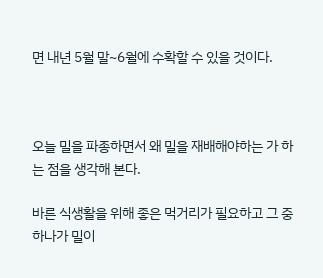면 내년 5월 말~6월에 수확할 수 있을 것이다.



오늘 밀을 파종하면서 왜 밀을 재배해야하는 가 하는 점을 생각해 본다.

바른 식생활을 위해 좋은 먹거리가 필요하고 그 중 하나가 밀이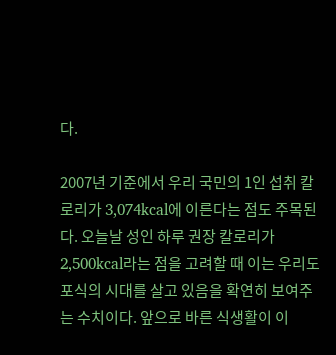다.

2007년 기준에서 우리 국민의 1인 섭취 칼로리가 3,074kcal에 이른다는 점도 주목된다. 오늘날 성인 하루 권장 칼로리가 2,500kcal라는 점을 고려할 때 이는 우리도 포식의 시대를 살고 있음을 확연히 보여주는 수치이다. 앞으로 바른 식생활이 이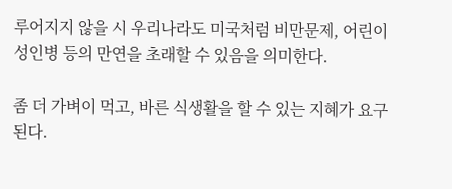루어지지 않을 시 우리나라도 미국처럼 비만문제, 어린이 성인병 등의 만연을 초래할 수 있음을 의미한다.

좀 더 가벼이 먹고, 바른 식생활을 할 수 있는 지혜가 요구된다.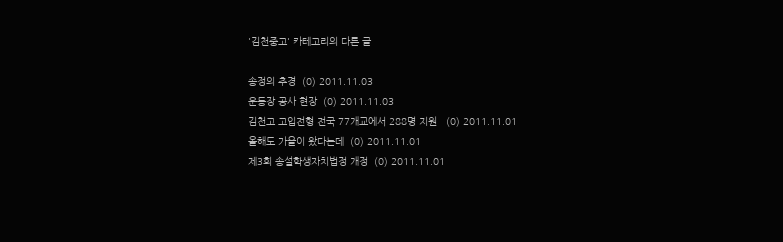'김천중고' 카테고리의 다른 글

송정의 추경  (0) 2011.11.03
운동장 공사 현장  (0) 2011.11.03
김천고 고입전형 전국 77개교에서 288명 지원   (0) 2011.11.01
올해도 가을이 왔다는데  (0) 2011.11.01
제3회 송설학생자치법정 개정  (0) 2011.11.01